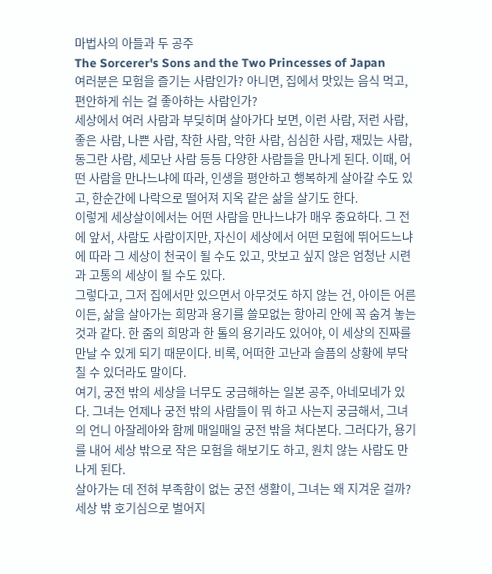마법사의 아들과 두 공주
The Sorcerer's Sons and the Two Princesses of Japan
여러분은 모험을 즐기는 사람인가? 아니면, 집에서 맛있는 음식 먹고, 편안하게 쉬는 걸 좋아하는 사람인가?
세상에서 여러 사람과 부딪히며 살아가다 보면, 이런 사람, 저런 사람, 좋은 사람, 나쁜 사람, 착한 사람, 악한 사람, 심심한 사람, 재밌는 사람, 동그란 사람, 세모난 사람 등등 다양한 사람들을 만나게 된다. 이때, 어떤 사람을 만나느냐에 따라, 인생을 평안하고 행복하게 살아갈 수도 있고, 한순간에 나락으로 떨어져 지옥 같은 삶을 살기도 한다.
이렇게 세상살이에서는 어떤 사람을 만나느냐가 매우 중요하다. 그 전에 앞서, 사람도 사람이지만, 자신이 세상에서 어떤 모험에 뛰어드느냐에 따라 그 세상이 천국이 될 수도 있고, 맛보고 싶지 않은 엄청난 시련과 고통의 세상이 될 수도 있다.
그렇다고, 그저 집에서만 있으면서 아무것도 하지 않는 건, 아이든 어른이든, 삶을 살아가는 희망과 용기를 쓸모없는 항아리 안에 꼭 숨겨 놓는 것과 같다. 한 줌의 희망과 한 톨의 용기라도 있어야, 이 세상의 진짜를 만날 수 있게 되기 때문이다. 비록, 어떠한 고난과 슬픔의 상황에 부닥칠 수 있더라도 말이다.
여기, 궁전 밖의 세상을 너무도 궁금해하는 일본 공주, 아네모네가 있다. 그녀는 언제나 궁전 밖의 사람들이 뭐 하고 사는지 궁금해서, 그녀의 언니 아잘레아와 함께 매일매일 궁전 밖을 쳐다본다. 그러다가, 용기를 내어 세상 밖으로 작은 모험을 해보기도 하고, 원치 않는 사람도 만나게 된다.
살아가는 데 전혀 부족함이 없는 궁전 생활이, 그녀는 왜 지겨운 걸까? 세상 밖 호기심으로 벌어지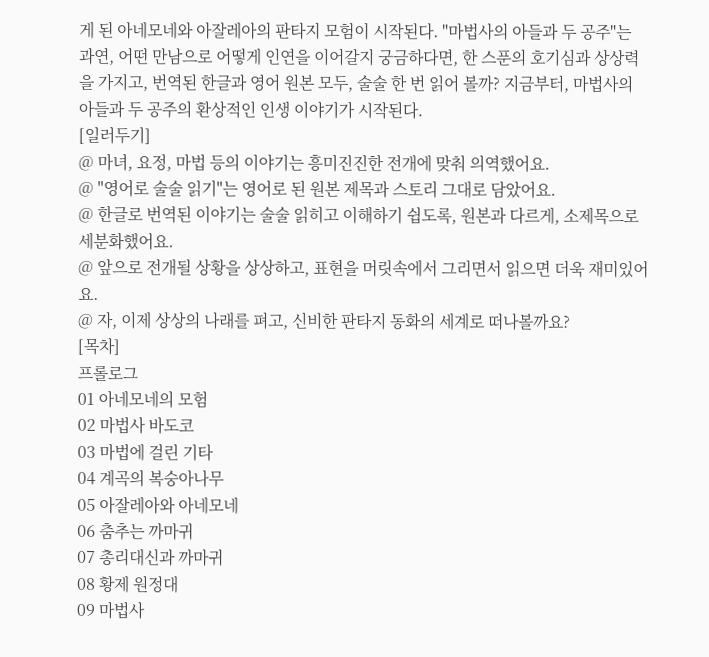게 된 아네모네와 아잘레아의 판타지 모험이 시작된다. "마법사의 아들과 두 공주"는 과연, 어떤 만남으로 어떻게 인연을 이어갈지 궁금하다면, 한 스푼의 호기심과 상상력을 가지고, 번역된 한글과 영어 원본 모두, 술술 한 번 읽어 볼까? 지금부터, 마법사의 아들과 두 공주의 환상적인 인생 이야기가 시작된다.
[일러두기]
@ 마녀, 요정, 마법 등의 이야기는 흥미진진한 전개에 맞춰 의역했어요.
@ "영어로 술술 읽기"는 영어로 된 원본 제목과 스토리 그대로 담았어요.
@ 한글로 번역된 이야기는 술술 읽히고 이해하기 쉽도록, 원본과 다르게, 소제목으로 세분화했어요.
@ 앞으로 전개될 상황을 상상하고, 표현을 머릿속에서 그리면서 읽으면 더욱 재미있어요.
@ 자, 이제 상상의 나래를 펴고, 신비한 판타지 동화의 세계로 떠나볼까요?
[목차]
프롤로그
01 아네모네의 모험
02 마법사 바도코
03 마법에 걸린 기타
04 계곡의 복숭아나무
05 아잘레아와 아네모네
06 춤추는 까마귀
07 총리대신과 까마귀
08 황제 원정대
09 마법사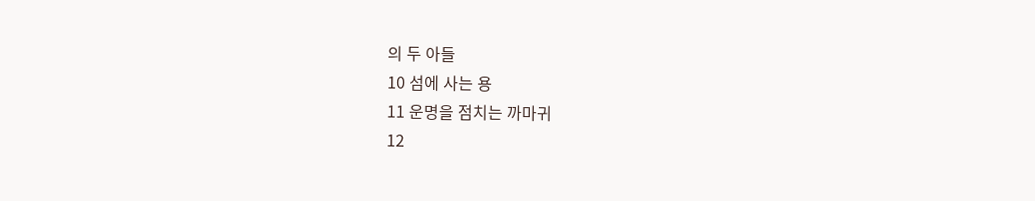의 두 아들
10 섬에 사는 용
11 운명을 점치는 까마귀
12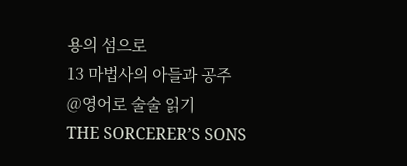용의 섬으로
13 마법사의 아들과 공주
@영어로 술술 읽기
THE SORCERER’S SONS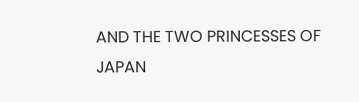AND THE TWO PRINCESSES OF JAPAN